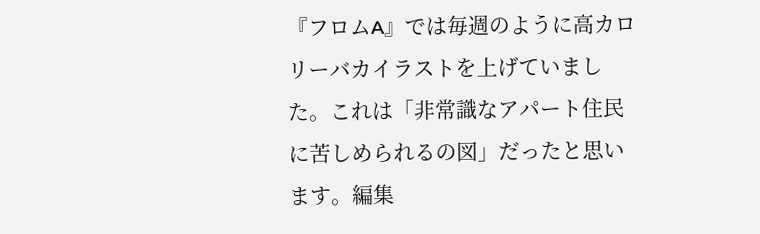『フロムA』では毎週のように高カロリーバカイラストを上げていました。これは「非常識なアパート住民に苦しめられるの図」だったと思います。編集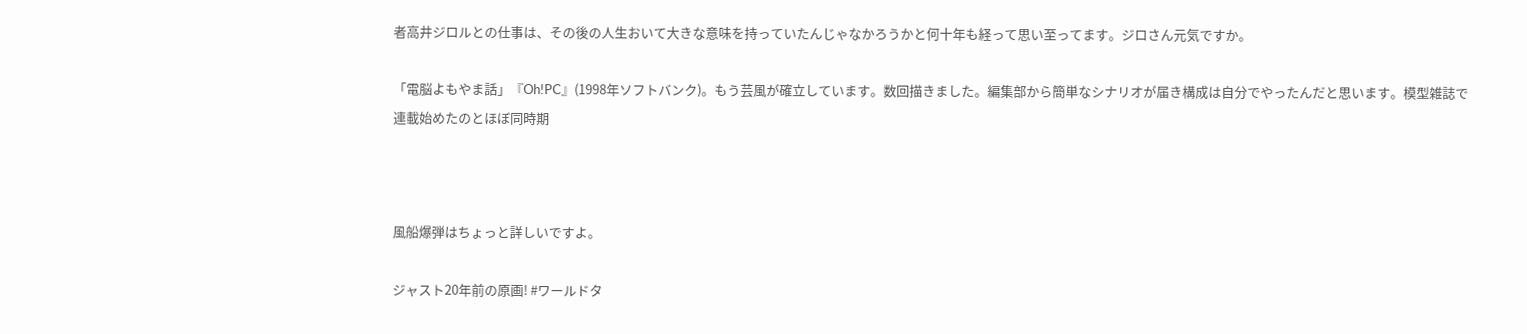者高井ジロルとの仕事は、その後の人生おいて大きな意味を持っていたんじゃなかろうかと何十年も経って思い至ってます。ジロさん元気ですか。

「電脳よもやま話」『Oh!PC』(1998年ソフトバンク)。もう芸風が確立しています。数回描きました。編集部から簡単なシナリオが届き構成は自分でやったんだと思います。模型雑誌で連載始めたのとほぼ同時期



風船爆弾はちょっと詳しいですよ。

ジャスト20年前の原画! #ワールドタ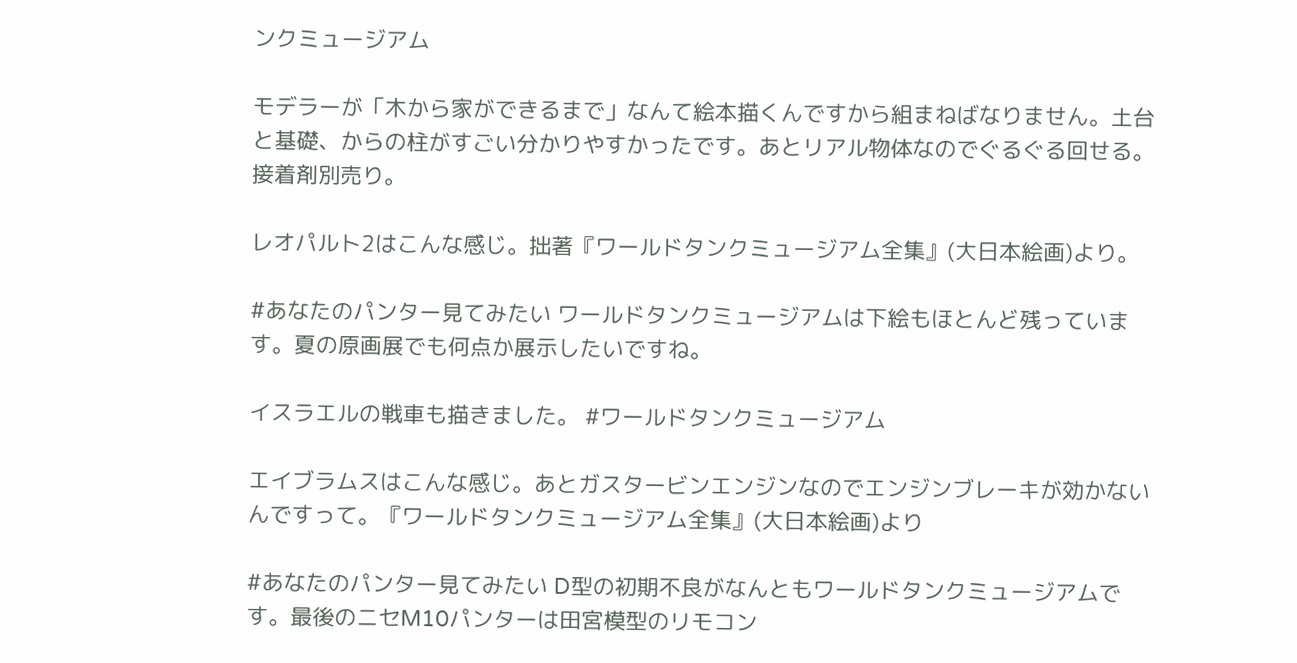ンクミュージアム

モデラーが「木から家ができるまで」なんて絵本描くんですから組まねばなりません。土台と基礎、からの柱がすごい分かりやすかったです。あとリアル物体なのでぐるぐる回せる。接着剤別売り。

レオパルト2はこんな感じ。拙著『ワールドタンクミュージアム全集』(大日本絵画)より。

#あなたのパンター見てみたい ワールドタンクミュージアムは下絵もほとんど残っています。夏の原画展でも何点か展示したいですね。

イスラエルの戦車も描きました。 #ワールドタンクミュージアム

エイブラムスはこんな感じ。あとガスタービンエンジンなのでエンジンブレーキが効かないんですって。『ワールドタンクミュージアム全集』(大日本絵画)より

#あなたのパンター見てみたい D型の初期不良がなんともワールドタンクミュージアムです。最後のニセM10パンターは田宮模型のリモコン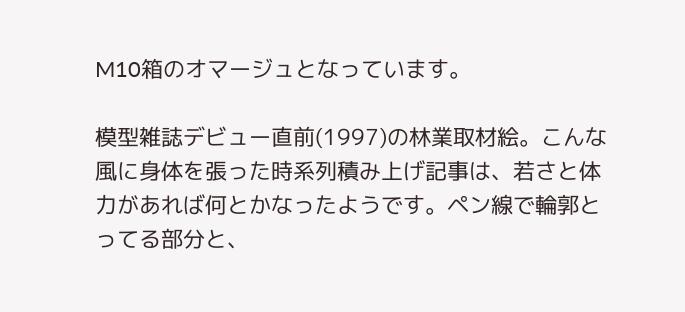M10箱のオマージュとなっています。

模型雑誌デビュー直前(1997)の林業取材絵。こんな風に身体を張った時系列積み上げ記事は、若さと体力があれば何とかなったようです。ペン線で輪郭とってる部分と、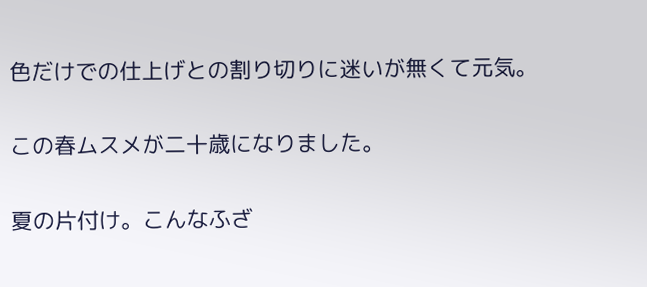色だけでの仕上げとの割り切りに迷いが無くて元気。

この春ムスメが二十歳になりました。

夏の片付け。こんなふざ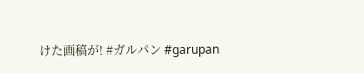けた画稿が! #ガルパン #garupan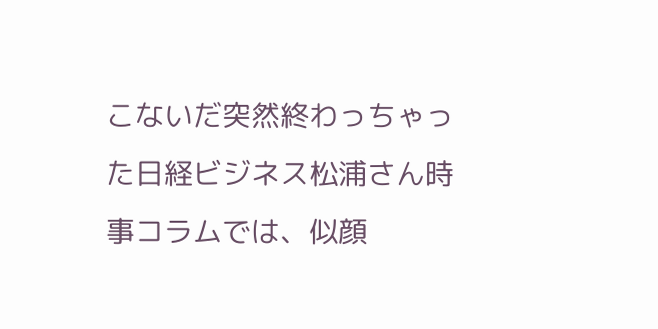こないだ突然終わっちゃった日経ビジネス松浦さん時事コラムでは、似顔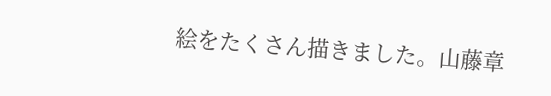絵をたくさん描きました。山藤章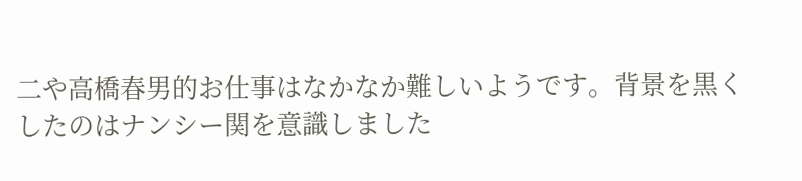二や高橋春男的お仕事はなかなか難しいようです。背景を黒くしたのはナンシー関を意識しました